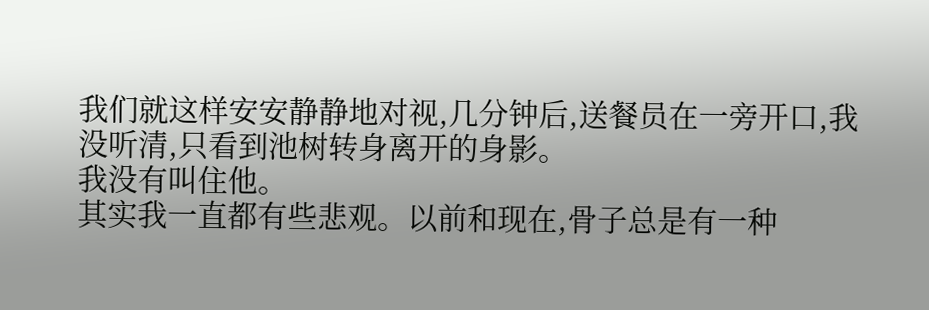我们就这样安安静静地对视,几分钟后,送餐员在一旁开口,我没听清,只看到池树转身离开的身影。
我没有叫住他。
其实我一直都有些悲观。以前和现在,骨子总是有一种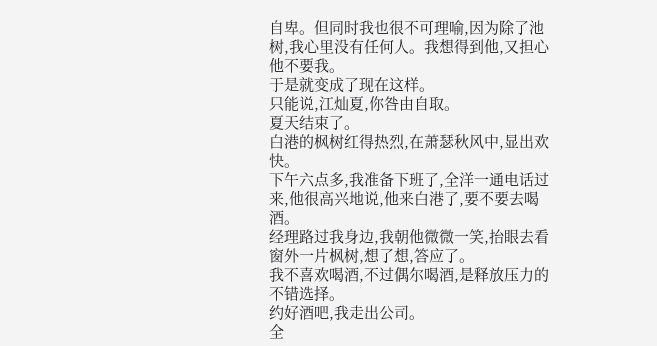自卑。但同时我也很不可理喻,因为除了池树,我心里没有任何人。我想得到他,又担心他不要我。
于是就变成了现在这样。
只能说,江灿夏,你咎由自取。
夏天结束了。
白港的枫树红得热烈,在萧瑟秋风中,显出欢快。
下午六点多,我准备下班了,全洋一通电话过来,他很高兴地说,他来白港了,要不要去喝酒。
经理路过我身边,我朝他微微一笑,抬眼去看窗外一片枫树,想了想,答应了。
我不喜欢喝酒,不过偶尔喝酒,是释放压力的不错选择。
约好酒吧,我走出公司。
全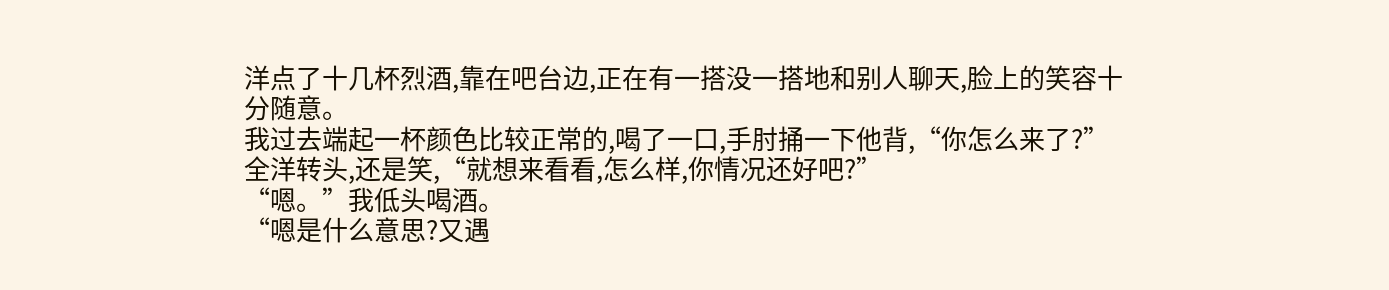洋点了十几杯烈酒,靠在吧台边,正在有一搭没一搭地和别人聊天,脸上的笑容十分随意。
我过去端起一杯颜色比较正常的,喝了一口,手肘捅一下他背,“你怎么来了?”
全洋转头,还是笑,“就想来看看,怎么样,你情况还好吧?”
“嗯。”我低头喝酒。
“嗯是什么意思?又遇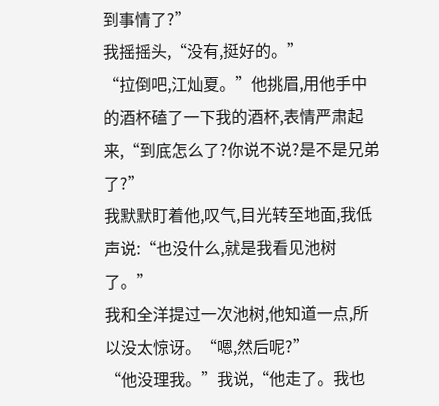到事情了?”
我摇摇头,“没有,挺好的。”
“拉倒吧,江灿夏。”他挑眉,用他手中的酒杯磕了一下我的酒杯,表情严肃起来,“到底怎么了?你说不说?是不是兄弟了?”
我默默盯着他,叹气,目光转至地面,我低声说:“也没什么,就是我看见池树了。”
我和全洋提过一次池树,他知道一点,所以没太惊讶。“嗯,然后呢?”
“他没理我。”我说,“他走了。我也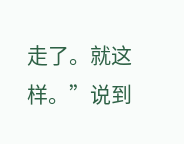走了。就这样。”说到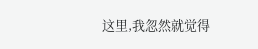这里,我忽然就觉得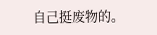自己挺废物的。